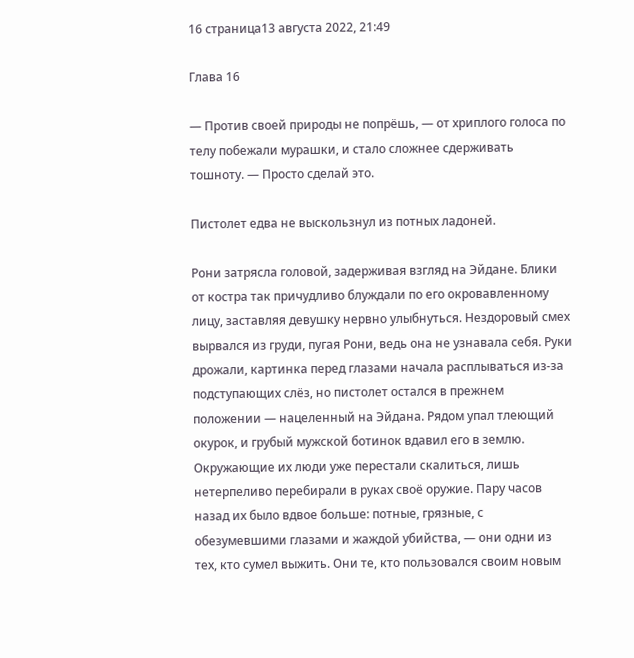16 страница13 августа 2022, 21:49

Глава 16

— Против своей природы не попрёшь, — от хриплого голоса по телу побежали мурашки, и стало сложнее сдерживать тошноту. — Просто сделай это.

Пистолет едва не выскользнул из потных ладоней.

Рони затрясла головой, задерживая взгляд на Эйдане. Блики от костра так причудливо блуждали по его окровавленному лицу, заставляя девушку нервно улыбнуться. Нездоровый смех вырвался из груди, пугая Рони, ведь она не узнавала себя. Руки дрожали, картинка перед глазами начала расплываться из-за подступающих слёз, но пистолет остался в прежнем положении — нацеленный на Эйдана. Рядом упал тлеющий окурок, и грубый мужской ботинок вдавил его в землю. Окружающие их люди уже перестали скалиться, лишь нетерпеливо перебирали в руках своё оружие. Пару часов назад их было вдвое больше: потные, грязные, с обезумевшими глазами и жаждой убийства, — они одни из тех, кто сумел выжить. Они те, кто пользовался своим новым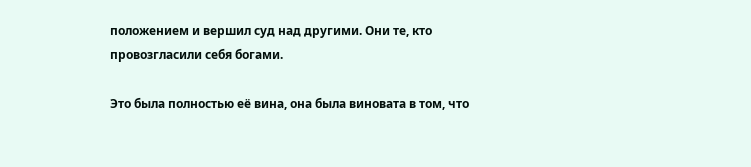положением и вершил суд над другими. Они те, кто провозгласили себя богами.

Это была полностью её вина, она была виновата в том, что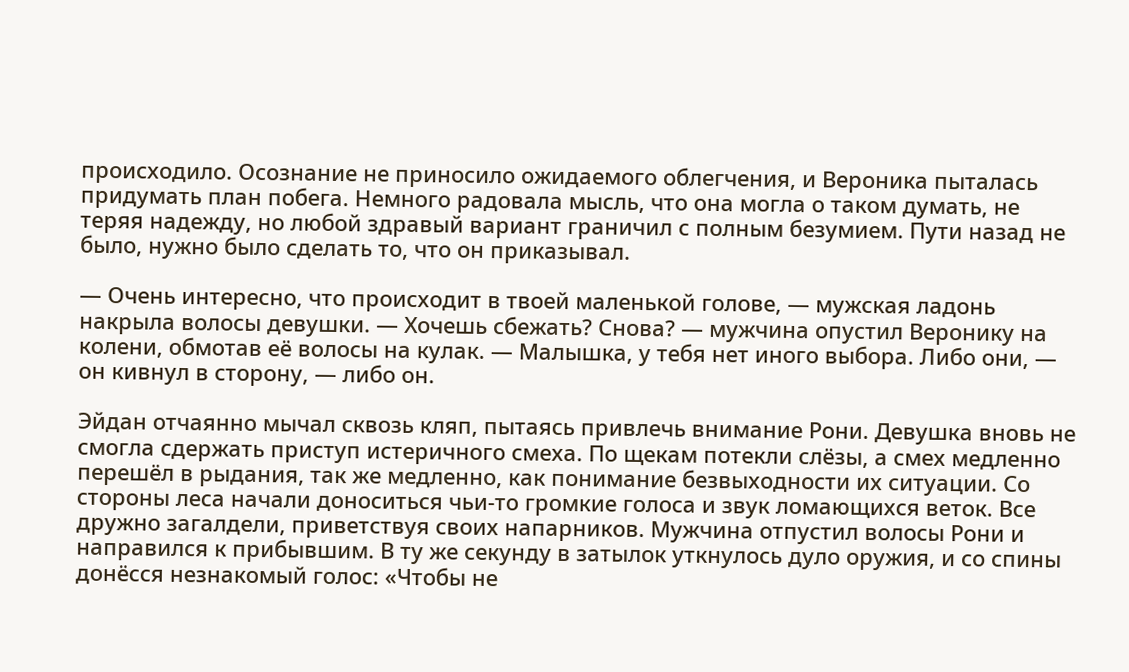происходило. Осознание не приносило ожидаемого облегчения, и Вероника пыталась придумать план побега. Немного радовала мысль, что она могла о таком думать, не теряя надежду, но любой здравый вариант граничил с полным безумием. Пути назад не было, нужно было сделать то, что он приказывал.

— Очень интересно, что происходит в твоей маленькой голове, — мужская ладонь накрыла волосы девушки. — Хочешь сбежать? Снова? — мужчина опустил Веронику на колени, обмотав её волосы на кулак. — Малышка, у тебя нет иного выбора. Либо они, — он кивнул в сторону, — либо он.

Эйдан отчаянно мычал сквозь кляп, пытаясь привлечь внимание Рони. Девушка вновь не смогла сдержать приступ истеричного смеха. По щекам потекли слёзы, а смех медленно перешёл в рыдания, так же медленно, как понимание безвыходности их ситуации. Со стороны леса начали доноситься чьи-то громкие голоса и звук ломающихся веток. Все дружно загалдели, приветствуя своих напарников. Мужчина отпустил волосы Рони и направился к прибывшим. В ту же секунду в затылок уткнулось дуло оружия, и со спины донёсся незнакомый голос: «Чтобы не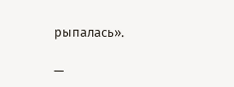рыпалась».

—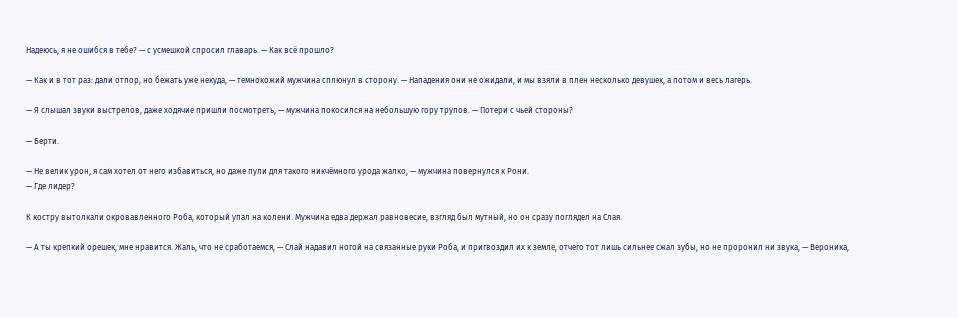Надеюсь, я не ошибся в тебе? — с усмешкой спросил главарь. — Как всё прошло?

— Как и в тот раз: дали отпор, но бежать уже некуда, — темнокожий мужчина сплюнул в сторону. — Нападения они не ожидали, и мы взяли в плен несколько девушек, а потом и весь лагерь.

— Я слышал звуки выстрелов, даже ходячие пришли посмотреть, — мужчина покосился на небольшую гору трупов. — Потери с чьей стороны?

— Берти.

— Не велик урон, я сам хотел от него избавиться, но даже пули для такого никчёмного урода жалко, — мужчина повернулся к Рони.
— Где лидер?

К костру вытолкали окровавленного Роба, который упал на колени. Мужчина едва держал равновесие, взгляд был мутный, но он сразу поглядел на Слая.

— А ты крепкий орешек, мне нравится. Жаль, что не сработаемся, — Слай надавил ногой на связанные руки Роба, и пригвоздил их к земле, отчего тот лишь сильнее сжал зубы, но не проронил ни звука, — Вероника,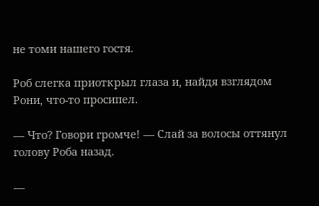не томи нашего гостя.

Роб слегка приоткрыл глаза и, найдя взглядом Рони, что-то просипел.

— Что? Говори громче! — Слай за волосы оттянул голову Роба назад.

—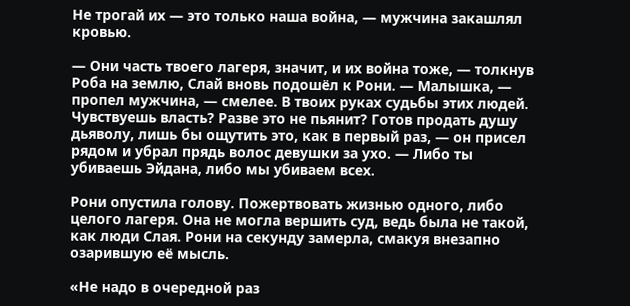Не трогай их — это только наша война, — мужчина закашлял кровью.

— Они часть твоего лагеря, значит, и их война тоже, — толкнув Роба на землю, Слай вновь подошёл к Рони. — Малышка, — пропел мужчина, — смелее. В твоих руках судьбы этих людей. Чувствуешь власть? Разве это не пьянит? Готов продать душу дьяволу, лишь бы ощутить это, как в первый раз, — он присел рядом и убрал прядь волос девушки за ухо. — Либо ты убиваешь Эйдана, либо мы убиваем всех.

Рони опустила голову. Пожертвовать жизнью одного, либо целого лагеря. Она не могла вершить суд, ведь была не такой, как люди Слая. Рони на секунду замерла, смакуя внезапно озарившую её мысль.

«Не надо в очередной раз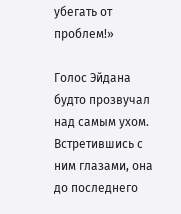убегать от проблем!»

Голос Эйдана будто прозвучал над самым ухом. Встретившись с ним глазами, она до последнего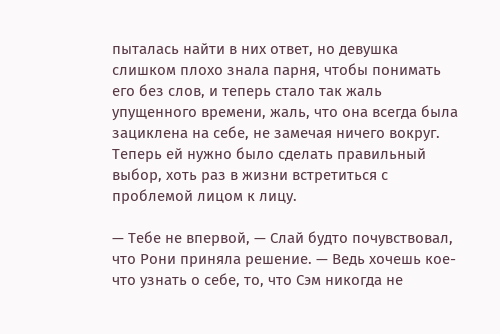пыталась найти в них ответ, но девушка слишком плохо знала парня, чтобы понимать его без слов, и теперь стало так жаль упущенного времени, жаль, что она всегда была зациклена на себе, не замечая ничего вокруг. Теперь ей нужно было сделать правильный выбор, хоть раз в жизни встретиться с проблемой лицом к лицу.

— Тебе не впервой, — Слай будто почувствовал, что Рони приняла решение. — Ведь хочешь кое-что узнать о себе, то, что Сэм никогда не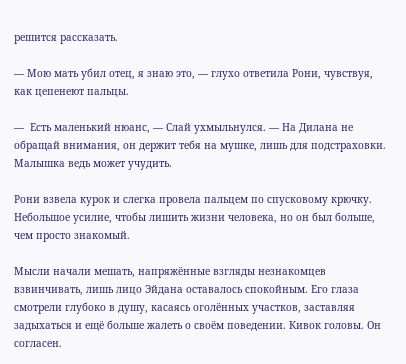решится рассказать.

— Мою мать убил отец, я знаю это, — глухо ответила Рони, чувствуя, как цепенеют пальцы.

—  Есть маленький нюанс, — Слай ухмыльнулся. — На Дилана не обращай внимания, он держит тебя на мушке, лишь для подстраховки. Малышка ведь может учудить.

Рони взвела курок и слегка провела пальцем по спусковому крючку. Небольшое усилие, чтобы лишить жизни человека, но он был больше, чем просто знакомый.

Мысли начали мешать, напряжённые взгляды незнакомцев взвинчивать, лишь лицо Эйдана оставалось спокойным. Его глаза смотрели глубоко в душу, касаясь оголённых участков, заставляя задыхаться и ещё больше жалеть о своём поведении. Кивок головы. Он согласен.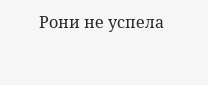Рони не успела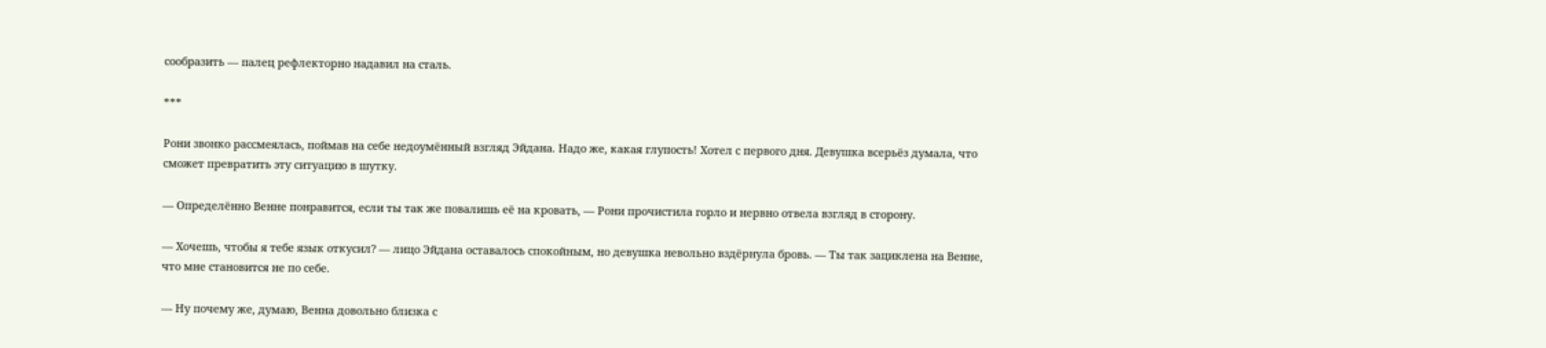сообразить — палец рефлекторно надавил на сталь.

***

Рони звонко рассмеялась, поймав на себе недоумённый взгляд Эйдана. Надо же, какая глупость! Хотел с первого дня. Девушка всерьёз думала, что сможет превратить эту ситуацию в шутку.

— Определённо Венне понравится, если ты так же повалишь её на кровать, — Рони прочистила горло и нервно отвела взгляд в сторону.

— Хочешь, чтобы я тебе язык откусил? — лицо Эйдана оставалось спокойным, но девушка невольно вздёрнула бровь. — Ты так зациклена на Венне, что мне становится не по себе.

— Ну почему же, думаю, Венна довольно близка с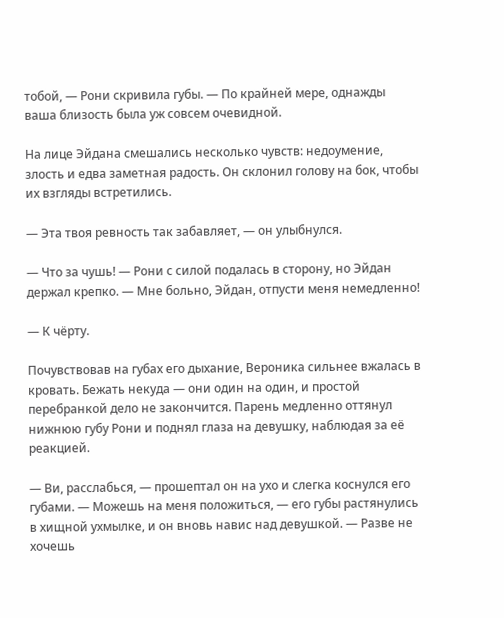тобой, — Рони скривила губы. — По крайней мере, однажды ваша близость была уж совсем очевидной.

На лице Эйдана смешались несколько чувств: недоумение, злость и едва заметная радость. Он склонил голову на бок, чтобы их взгляды встретились.

— Эта твоя ревность так забавляет, — он улыбнулся.

— Что за чушь! — Рони с силой подалась в сторону, но Эйдан держал крепко. — Мне больно, Эйдан, отпусти меня немедленно!

— К чёрту.

Почувствовав на губах его дыхание, Вероника сильнее вжалась в кровать. Бежать некуда — они один на один, и простой перебранкой дело не закончится. Парень медленно оттянул нижнюю губу Рони и поднял глаза на девушку, наблюдая за её реакцией.

— Ви, расслабься, — прошептал он на ухо и слегка коснулся его губами. — Можешь на меня положиться, — его губы растянулись в хищной ухмылке, и он вновь навис над девушкой. — Разве не хочешь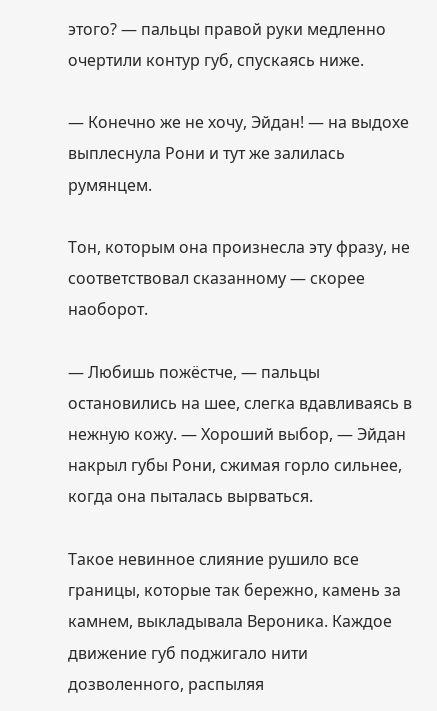этого? — пальцы правой руки медленно очертили контур губ, спускаясь ниже.

— Конечно же не хочу, Эйдан! — на выдохе выплеснула Рони и тут же залилась румянцем.

Тон, которым она произнесла эту фразу, не соответствовал сказанному — скорее наоборот.

— Любишь пожёстче, — пальцы остановились на шее, слегка вдавливаясь в нежную кожу. — Хороший выбор, — Эйдан накрыл губы Рони, сжимая горло сильнее, когда она пыталась вырваться.

Такое невинное слияние рушило все границы, которые так бережно, камень за камнем, выкладывала Вероника. Каждое движение губ поджигало нити дозволенного, распыляя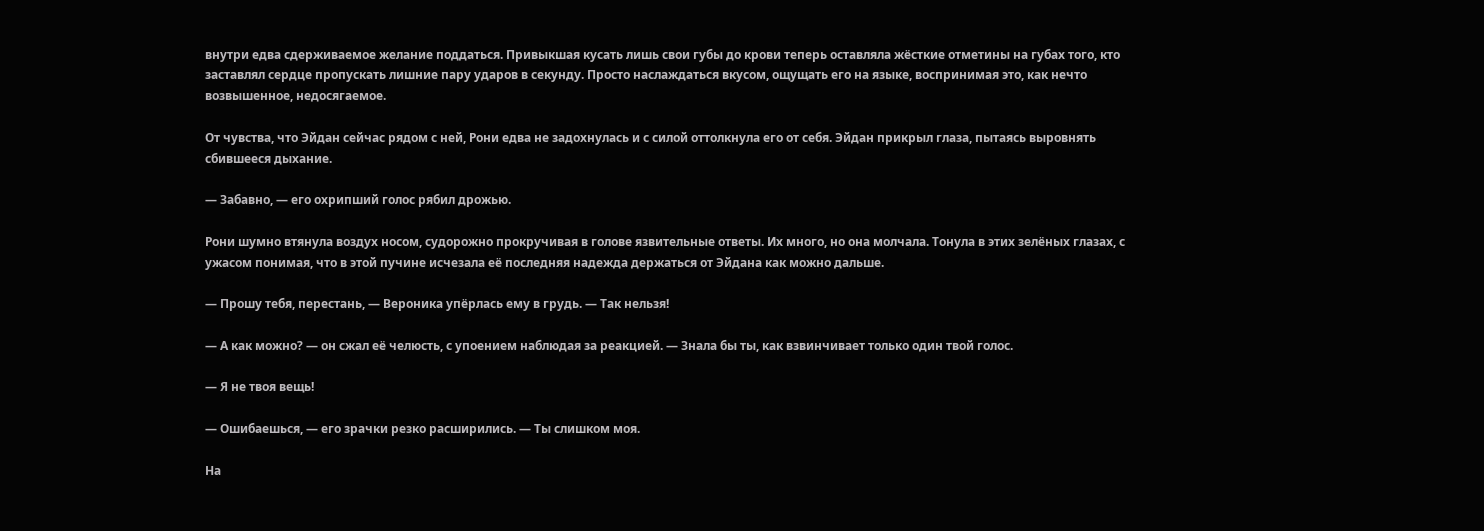внутри едва сдерживаемое желание поддаться. Привыкшая кусать лишь свои губы до крови теперь оставляла жёсткие отметины на губах того, кто заставлял сердце пропускать лишние пару ударов в секунду. Просто наслаждаться вкусом, ощущать его на языке, воспринимая это, как нечто возвышенное, недосягаемое.

От чувства, что Эйдан сейчас рядом с ней, Рони едва не задохнулась и с силой оттолкнула его от себя. Эйдан прикрыл глаза, пытаясь выровнять сбившееся дыхание.

— Забавно, — его охрипший голос рябил дрожью.

Рони шумно втянула воздух носом, судорожно прокручивая в голове язвительные ответы. Их много, но она молчала. Тонула в этих зелёных глазах, с ужасом понимая, что в этой пучине исчезала её последняя надежда держаться от Эйдана как можно дальше.

— Прошу тебя, перестань, — Вероника упёрлась ему в грудь. — Так нельзя!

— А как можно? — он сжал её челюсть, с упоением наблюдая за реакцией. — Знала бы ты, как взвинчивает только один твой голос.

— Я не твоя вещь!

— Ошибаешься, — его зрачки резко расширились. — Ты слишком моя.

На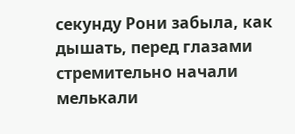секунду Рони забыла, как дышать, перед глазами стремительно начали мелькали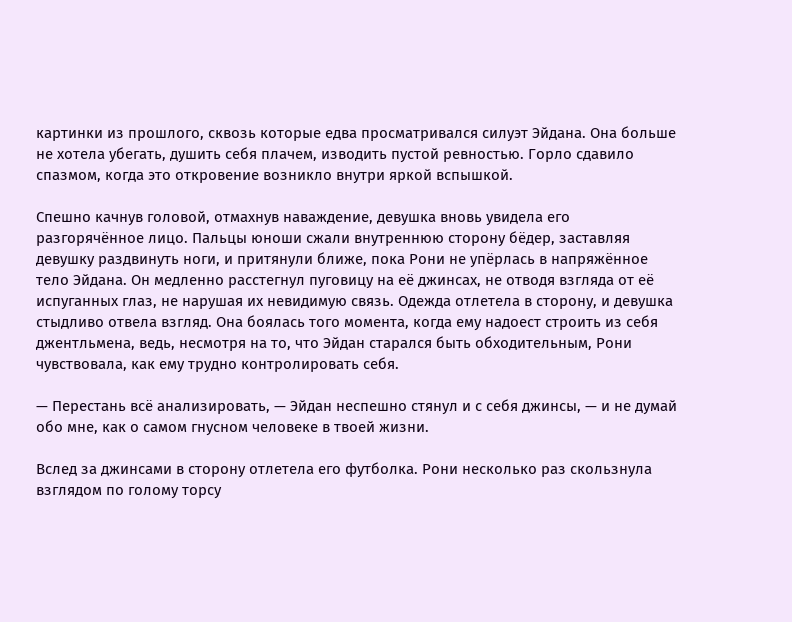картинки из прошлого, сквозь которые едва просматривался силуэт Эйдана. Она больше не хотела убегать, душить себя плачем, изводить пустой ревностью. Горло сдавило спазмом, когда это откровение возникло внутри яркой вспышкой.

Спешно качнув головой, отмахнув наваждение, девушка вновь увидела его разгорячённое лицо. Пальцы юноши сжали внутреннюю сторону бёдер, заставляя девушку раздвинуть ноги, и притянули ближе, пока Рони не упёрлась в напряжённое тело Эйдана. Он медленно расстегнул пуговицу на её джинсах, не отводя взгляда от её испуганных глаз, не нарушая их невидимую связь. Одежда отлетела в сторону, и девушка стыдливо отвела взгляд. Она боялась того момента, когда ему надоест строить из себя джентльмена, ведь, несмотря на то, что Эйдан старался быть обходительным, Рони чувствовала, как ему трудно контролировать себя.

— Перестань всё анализировать, — Эйдан неспешно стянул и с себя джинсы, — и не думай обо мне, как о самом гнусном человеке в твоей жизни.

Вслед за джинсами в сторону отлетела его футболка. Рони несколько раз скользнула взглядом по голому торсу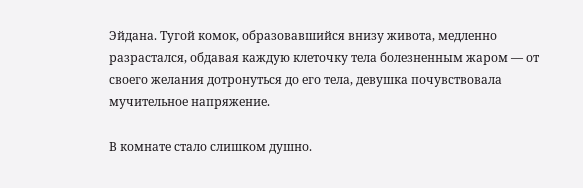Эйдана. Тугой комок, образовавшийся внизу живота, медленно разрастался, обдавая каждую клеточку тела болезненным жаром — от своего желания дотронуться до его тела, девушка почувствовала мучительное напряжение.

В комнате стало слишком душно.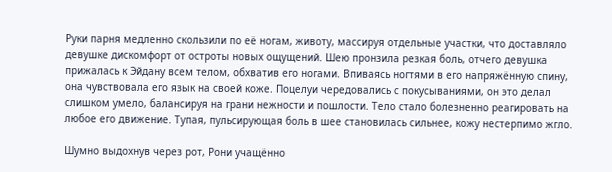Руки парня медленно скользили по её ногам, животу, массируя отдельные участки, что доставляло  девушке дискомфорт от остроты новых ощущений. Шею пронзила резкая боль, отчего девушка прижалась к Эйдану всем телом, обхватив его ногами. Впиваясь ногтями в его напряжённую спину, она чувствовала его язык на своей коже. Поцелуи чередовались с покусываниями, он это делал слишком умело, балансируя на грани нежности и пошлости. Тело стало болезненно реагировать на любое его движение. Тупая, пульсирующая боль в шее становилась сильнее, кожу нестерпимо жгло.

Шумно выдохнув через рот, Рони учащённо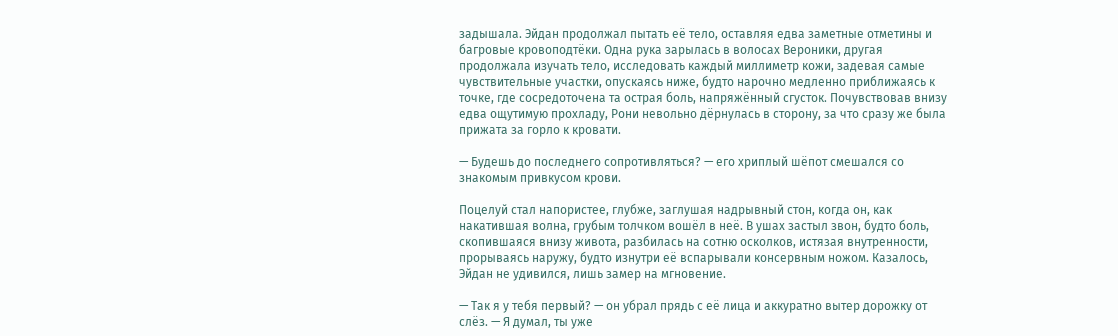задышала. Эйдан продолжал пытать её тело, оставляя едва заметные отметины и багровые кровоподтёки. Одна рука зарылась в волосах Вероники, другая продолжала изучать тело, исследовать каждый миллиметр кожи, задевая самые чувствительные участки, опускаясь ниже, будто нарочно медленно приближаясь к точке, где сосредоточена та острая боль, напряжённый сгусток. Почувствовав внизу едва ощутимую прохладу, Рони невольно дёрнулась в сторону, за что сразу же была прижата за горло к кровати.

— Будешь до последнего сопротивляться? — его хриплый шёпот смешался со знакомым привкусом крови.

Поцелуй стал напористее, глубже, заглушая надрывный стон, когда он, как накатившая волна, грубым толчком вошёл в неё. В ушах застыл звон, будто боль, скопившаяся внизу живота, разбилась на сотню осколков, истязая внутренности, прорываясь наружу, будто изнутри её вспарывали консервным ножом. Казалось, Эйдан не удивился, лишь замер на мгновение.

— Так я у тебя первый? — он убрал прядь с её лица и аккуратно вытер дорожку от слёз. — Я думал, ты уже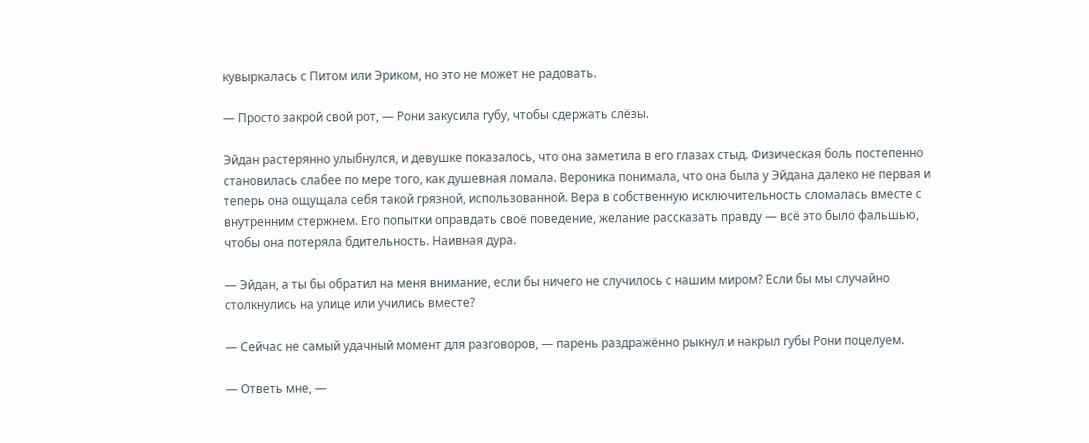кувыркалась с Питом или Эриком, но это не может не радовать.

— Просто закрой свой рот, — Рони закусила губу, чтобы сдержать слёзы.

Эйдан растерянно улыбнулся, и девушке показалось, что она заметила в его глазах стыд. Физическая боль постепенно становилась слабее по мере того, как душевная ломала. Вероника понимала, что она была у Эйдана далеко не первая и теперь она ощущала себя такой грязной, использованной. Вера в собственную исключительность сломалась вместе с внутренним стержнем. Его попытки оправдать своё поведение, желание рассказать правду — всё это было фальшью, чтобы она потеряла бдительность. Наивная дура.

— Эйдан, а ты бы обратил на меня внимание, если бы ничего не случилось с нашим миром? Если бы мы случайно столкнулись на улице или учились вместе?

— Сейчас не самый удачный момент для разговоров, — парень раздражённо рыкнул и накрыл губы Рони поцелуем.

— Ответь мне, —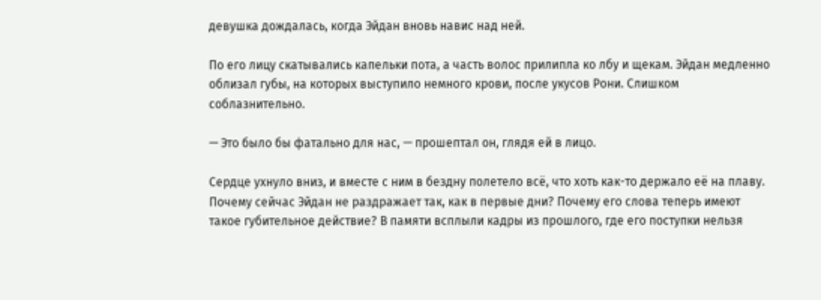девушка дождалась, когда Эйдан вновь навис над ней.

По его лицу скатывались капельки пота, а часть волос прилипла ко лбу и щекам. Эйдан медленно облизал губы, на которых выступило немного крови, после укусов Рони. Слишком соблазнительно.

— Это было бы фатально для нас, — прошептал он, глядя ей в лицо.

Сердце ухнуло вниз, и вместе с ним в бездну полетело всё, что хоть как-то держало её на плаву. Почему сейчас Эйдан не раздражает так, как в первые дни? Почему его слова теперь имеют такое губительное действие? В памяти всплыли кадры из прошлого, где его поступки нельзя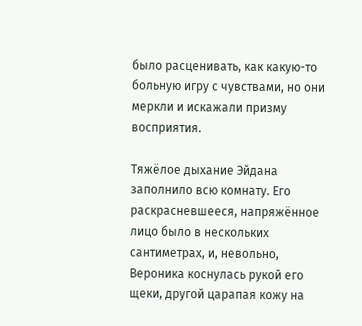было расценивать, как какую-то больную игру с чувствами, но они меркли и искажали призму восприятия.

Тяжёлое дыхание Эйдана заполнило всю комнату. Его раскрасневшееся, напряжённое лицо было в нескольких сантиметрах, и, невольно, Вероника коснулась рукой его щеки, другой царапая кожу на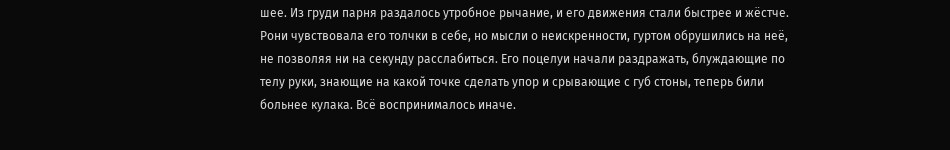шее. Из груди парня раздалось утробное рычание, и его движения стали быстрее и жёстче. Рони чувствовала его толчки в себе, но мысли о неискренности, гуртом обрушились на неё, не позволяя ни на секунду расслабиться. Его поцелуи начали раздражать, блуждающие по телу руки, знающие на какой точке сделать упор и срывающие с губ стоны, теперь били больнее кулака. Всё воспринималось иначе.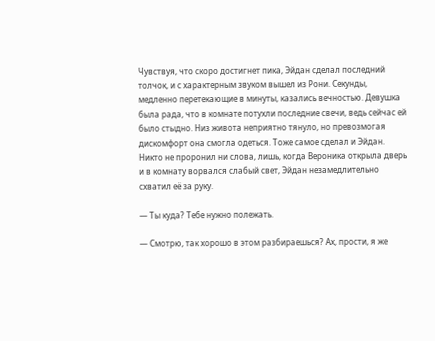Чувствуя, что скоро достигнет пика, Эйдан сделал последний толчок, и с характерным звуком вышел из Рони. Секунды, медленно перетекающие в минуты, казались вечностью. Девушка была рада, что в комнате потухли последние свечи, ведь сейчас ей было стыдно. Низ живота неприятно тянуло, но превозмогая дискомфорт она смогла одеться. Тоже самое сделал и Эйдан. Никто не проронил ни слова, лишь, когда Вероника открыла дверь и в комнату ворвался слабый свет, Эйдан незамедлительно схватил её за руку.

— Ты куда? Тебе нужно полежать.

— Смотрю, так хорошо в этом разбираешься? Ах, прости, я же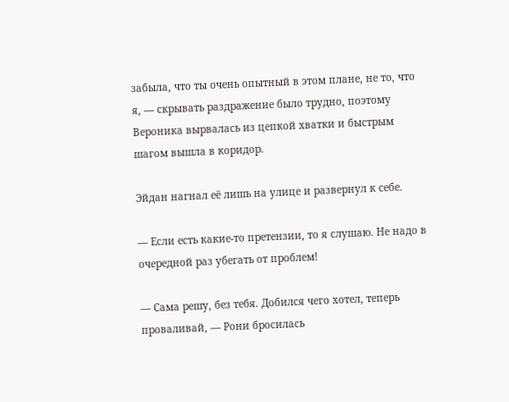забыла, что ты очень опытный в этом плане, не то, что я, — скрывать раздражение было трудно, поэтому Вероника вырвалась из цепкой хватки и быстрым шагом вышла в коридор.

Эйдан нагнал её лишь на улице и развернул к себе.

— Если есть какие-то претензии, то я слушаю. Не надо в очередной раз убегать от проблем!

— Сама решу, без тебя. Добился чего хотел, теперь проваливай, — Рони бросилась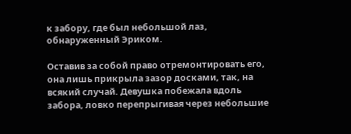к забору, где был небольшой лаз, обнаруженный Эриком.

Оставив за собой право отремонтировать его, она лишь прикрыла зазор досками, так, на всякий случай. Девушка побежала вдоль забора, ловко перепрыгивая через небольшие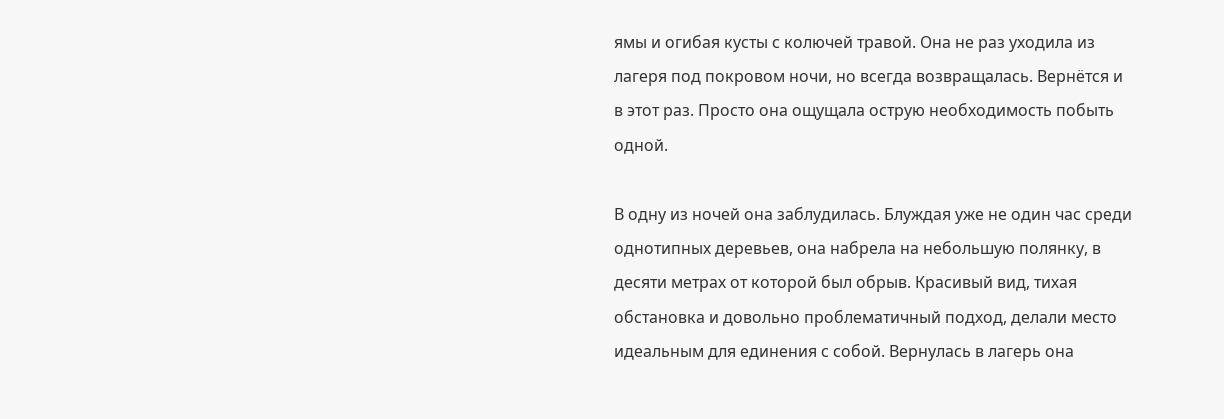ямы и огибая кусты с колючей травой. Она не раз уходила из лагеря под покровом ночи, но всегда возвращалась. Вернётся и в этот раз. Просто она ощущала острую необходимость побыть одной.

В одну из ночей она заблудилась. Блуждая уже не один час среди однотипных деревьев, она набрела на небольшую полянку, в десяти метрах от которой был обрыв. Красивый вид, тихая обстановка и довольно проблематичный подход, делали место идеальным для единения с собой. Вернулась в лагерь она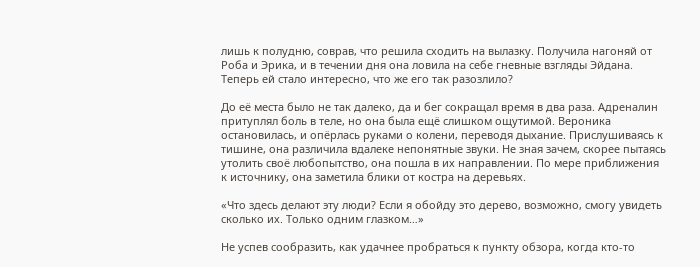лишь к полудню, соврав, что решила сходить на вылазку. Получила нагоняй от Роба и Эрика, и в течении дня она ловила на себе гневные взгляды Эйдана. Теперь ей стало интересно, что же его так разозлило?

До её места было не так далеко, да и бег сокращал время в два раза. Адреналин притуплял боль в теле, но она была ещё слишком ощутимой. Вероника остановилась, и опёрлась руками о колени, переводя дыхание. Прислушиваясь к тишине, она различила вдалеке непонятные звуки. Не зная зачем, скорее пытаясь утолить своё любопытство, она пошла в их направлении. По мере приближения к источнику, она заметила блики от костра на деревьях.

«Что здесь делают эту люди? Если я обойду это дерево, возможно, смогу увидеть сколько их. Только одним глазком…»

Не успев сообразить, как удачнее пробраться к пункту обзора, когда кто-то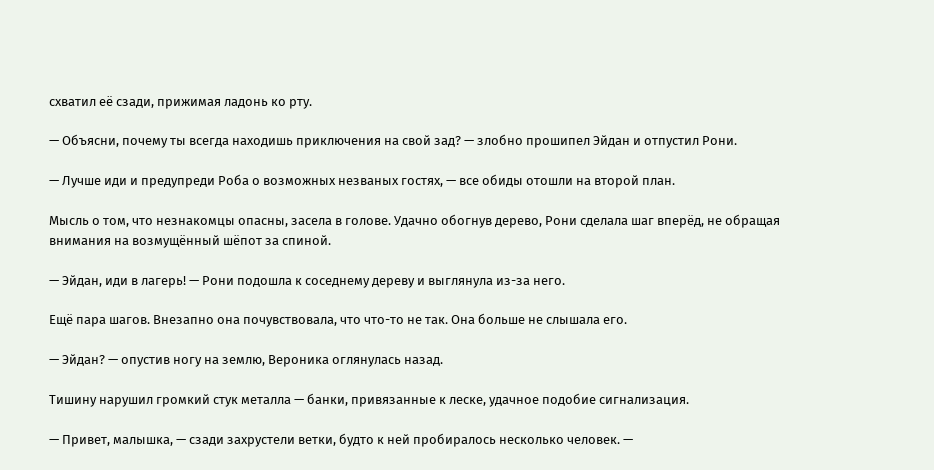схватил её сзади, прижимая ладонь ко рту.

— Объясни, почему ты всегда находишь приключения на свой зад? — злобно прошипел Эйдан и отпустил Рони.

— Лучше иди и предупреди Роба о возможных незваных гостях, — все обиды отошли на второй план.

Мысль о том, что незнакомцы опасны, засела в голове. Удачно обогнув дерево, Рони сделала шаг вперёд, не обращая внимания на возмущённый шёпот за спиной.

— Эйдан, иди в лагерь! — Рони подошла к соседнему дереву и выглянула из-за него.

Ещё пара шагов. Внезапно она почувствовала, что что-то не так. Она больше не слышала его.

— Эйдан? — опустив ногу на землю, Вероника оглянулась назад.

Тишину нарушил громкий стук металла — банки, привязанные к леске, удачное подобие сигнализация.

— Привет, малышка, — сзади захрустели ветки, будто к ней пробиралось несколько человек. —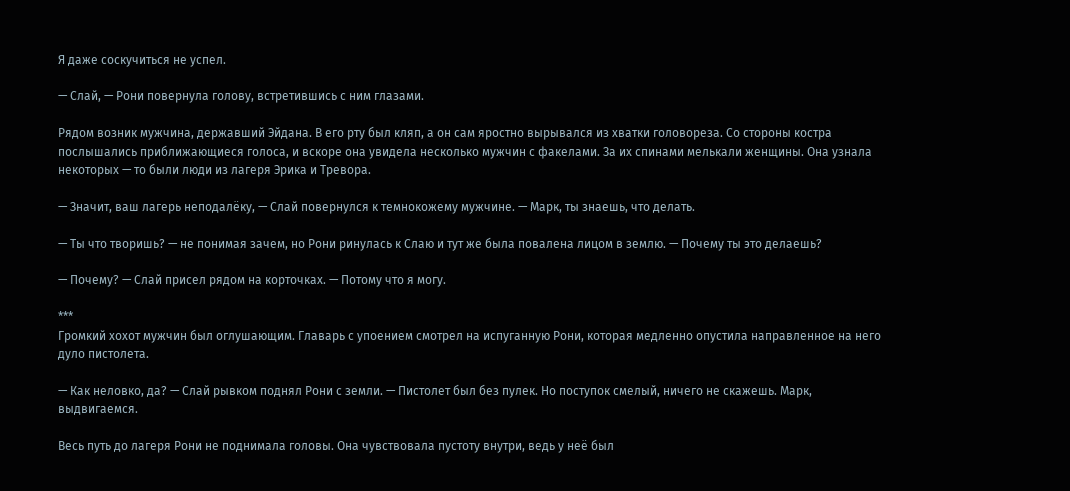Я даже соскучиться не успел.

— Слай, — Рони повернула голову, встретившись с ним глазами.

Рядом возник мужчина, державший Эйдана. В его рту был кляп, а он сам яростно вырывался из хватки головореза. Со стороны костра послышались приближающиеся голоса, и вскоре она увидела несколько мужчин с факелами. За их спинами мелькали женщины. Она узнала некоторых — то были люди из лагеря Эрика и Тревора.

— Значит, ваш лагерь неподалёку, — Слай повернулся к темнокожему мужчине. — Марк, ты знаешь, что делать.

— Ты что творишь? — не понимая зачем, но Рони ринулась к Слаю и тут же была повалена лицом в землю. — Почему ты это делаешь?

— Почему? — Слай присел рядом на корточках. — Потому что я могу.

***
Громкий хохот мужчин был оглушающим. Главарь с упоением смотрел на испуганную Рони, которая медленно опустила направленное на него дуло пистолета.

— Как неловко, да? — Слай рывком поднял Рони с земли. — Пистолет был без пулек. Но поступок смелый, ничего не скажешь. Марк, выдвигаемся.

Весь путь до лагеря Рони не поднимала головы. Она чувствовала пустоту внутри, ведь у неё был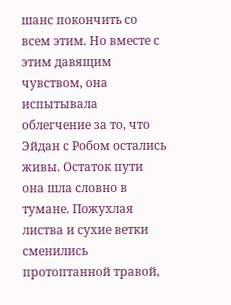шанс покончить со всем этим. Но вместе с этим давящим чувством, она испытывала облегчение за то, что Эйдан с Робом остались живы. Остаток пути она шла словно в тумане. Пожухлая листва и сухие ветки сменились протоптанной травой,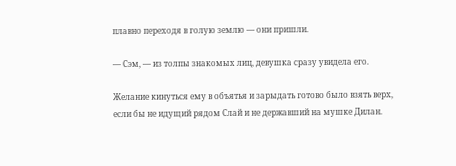плавно переходя в голую землю — они пришли.

— Сэм, — из толпы знакомых лиц, девушка сразу увидела его.

Желание кинуться ему в объятья и зарыдать готово было взять верх, если бы не идущий рядом Слай и не державший на мушке Дилан.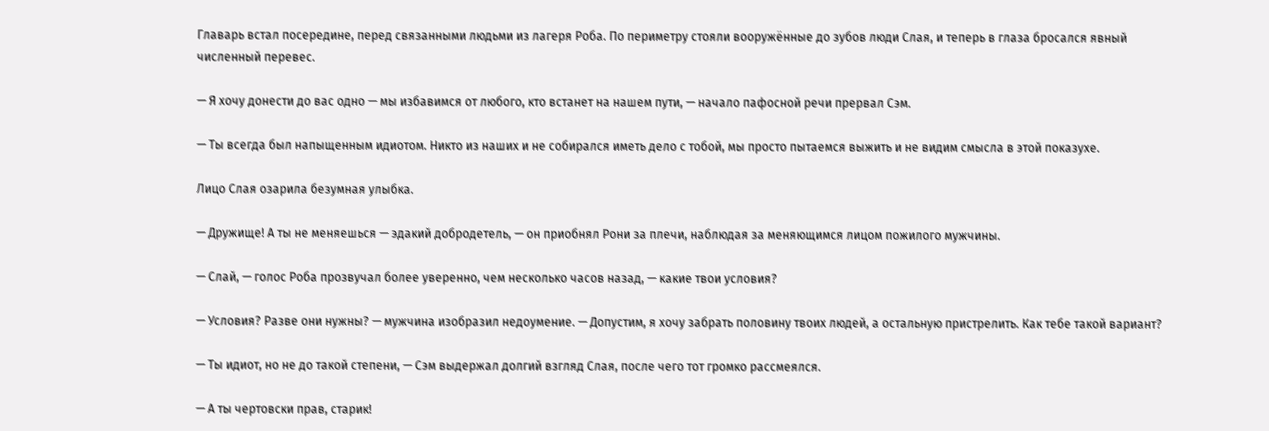Главарь встал посередине, перед связанными людьми из лагеря Роба. По периметру стояли вооружённые до зубов люди Слая, и теперь в глаза бросался явный численный перевес.

— Я хочу донести до вас одно — мы избавимся от любого, кто встанет на нашем пути, — начало пафосной речи прервал Сэм.

— Ты всегда был напыщенным идиотом. Никто из наших и не собирался иметь дело с тобой, мы просто пытаемся выжить и не видим смысла в этой показухе.

Лицо Слая озарила безумная улыбка.

— Дружище! А ты не меняешься — эдакий добродетель, — он приобнял Рони за плечи, наблюдая за меняющимся лицом пожилого мужчины.

— Слай, — голос Роба прозвучал более уверенно, чем несколько часов назад, — какие твои условия?

— Условия? Разве они нужны? — мужчина изобразил недоумение. — Допустим, я хочу забрать половину твоих людей, а остальную пристрелить. Как тебе такой вариант?

— Ты идиот, но не до такой степени, — Сэм выдержал долгий взгляд Слая, после чего тот громко рассмеялся.

— А ты чертовски прав, старик!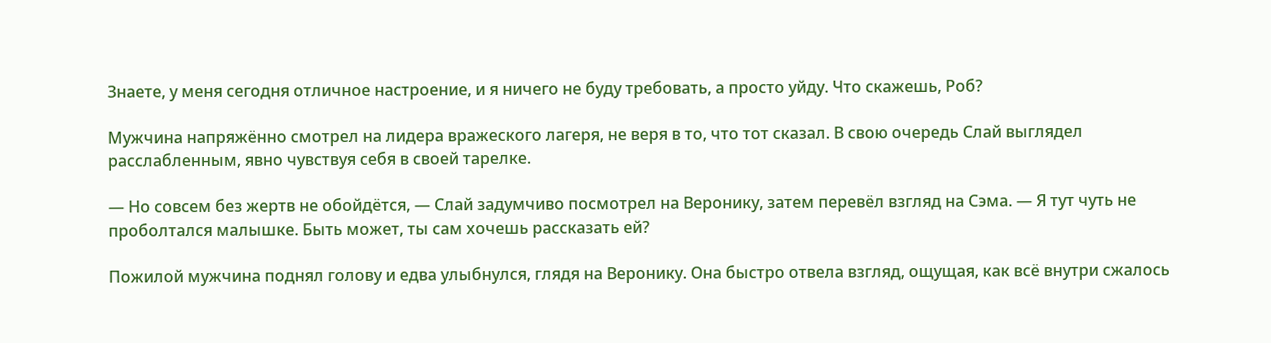Знаете, у меня сегодня отличное настроение, и я ничего не буду требовать, а просто уйду. Что скажешь, Роб?

Мужчина напряжённо смотрел на лидера вражеского лагеря, не веря в то, что тот сказал. В свою очередь Слай выглядел расслабленным, явно чувствуя себя в своей тарелке.

— Но совсем без жертв не обойдётся, — Слай задумчиво посмотрел на Веронику, затем перевёл взгляд на Сэма. — Я тут чуть не проболтался малышке. Быть может, ты сам хочешь рассказать ей?

Пожилой мужчина поднял голову и едва улыбнулся, глядя на Веронику. Она быстро отвела взгляд, ощущая, как всё внутри сжалось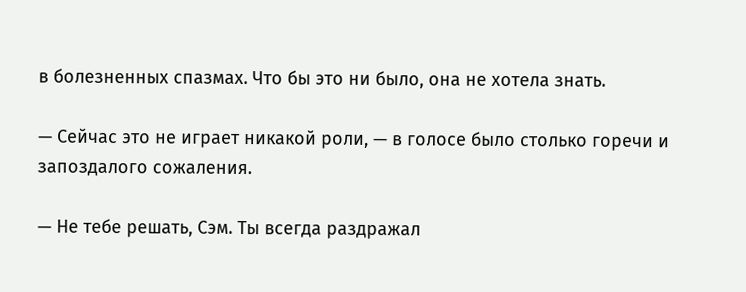в болезненных спазмах. Что бы это ни было, она не хотела знать.

— Сейчас это не играет никакой роли, — в голосе было столько горечи и запоздалого сожаления.

— Не тебе решать, Сэм. Ты всегда раздражал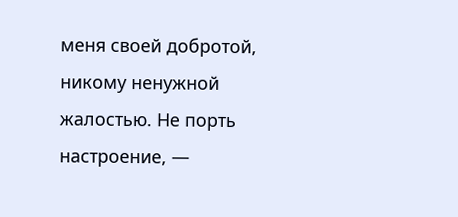меня своей добротой, никому ненужной жалостью. Не порть настроение, —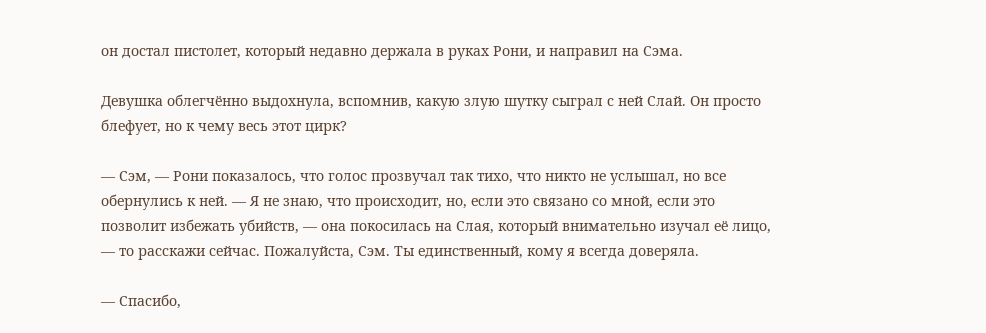он достал пистолет, который недавно держала в руках Рони, и направил на Сэма.

Девушка облегчённо выдохнула, вспомнив, какую злую шутку сыграл с ней Слай. Он просто блефует, но к чему весь этот цирк?

— Сэм, — Рони показалось, что голос прозвучал так тихо, что никто не услышал, но все обернулись к ней. — Я не знаю, что происходит, но, если это связано со мной, если это позволит избежать убийств, — она покосилась на Слая, который внимательно изучал её лицо, — то расскажи сейчас. Пожалуйста, Сэм. Ты единственный, кому я всегда доверяла.

— Спасибо,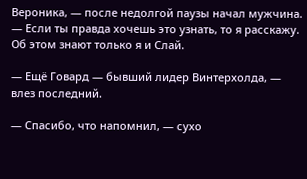Вероника, — после недолгой паузы начал мужчина. — Если ты правда хочешь это узнать, то я расскажу. Об этом знают только я и Слай.

— Ещё Говард — бывший лидер Винтерхолда, — влез последний.

— Спасибо, что напомнил, — сухо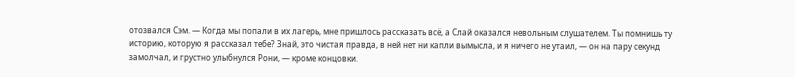отозвался Сэм. — Когда мы попали в их лагерь, мне пришлось рассказать всё, а Слай оказался невольным слушателем. Ты помнишь ту историю, которую я рассказал тебе? Знай, это чистая правда, в ней нет ни капли вымысла, и я ничего не утаил, — он на пару секунд замолчал, и грустно улыбнулся Рони, — кроме концовки.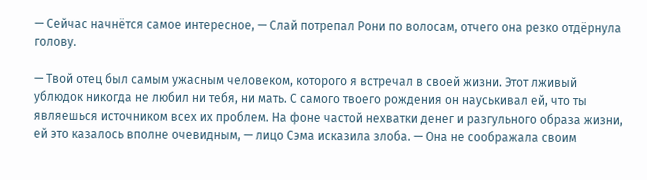— Сейчас начнётся самое интересное, — Слай потрепал Рони по волосам, отчего она резко отдёрнула голову.

— Твой отец был самым ужасным человеком, которого я встречал в своей жизни. Этот лживый ублюдок никогда не любил ни тебя, ни мать. С самого твоего рождения он науськивал ей, что ты являешься источником всех их проблем. На фоне частой нехватки денег и разгульного образа жизни, ей это казалось вполне очевидным, — лицо Сэма исказила злоба. — Она не соображала своим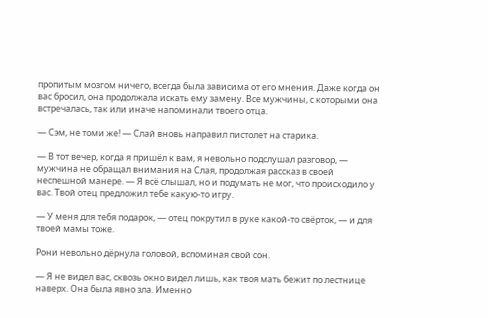пропитым мозгом ничего, всегда была зависима от его мнения. Даже когда он вас бросил, она продолжала искать ему замену. Все мужчины, с которыми она встречалась, так или иначе напоминали твоего отца.

— Сэм, не томи же! — Слай вновь направил пистолет на старика.

— В тот вечер, когда я пришёл к вам, я невольно подслушал разговор, — мужчина не обращал внимания на Слая, продолжая рассказ в своей неспешной манере. — Я всё слышал, но и подумать не мог, что происходило у вас. Твой отец предложил тебе какую-то игру.

— У меня для тебя подарок, — отец покрутил в руке какой-то свёрток, — и для твоей мамы тоже.

Рони невольно дёрнула головой, вспоминая свой сон.

— Я не видел вас, сквозь окно видел лишь, как твоя мать бежит по лестнице наверх. Она была явно зла. Именно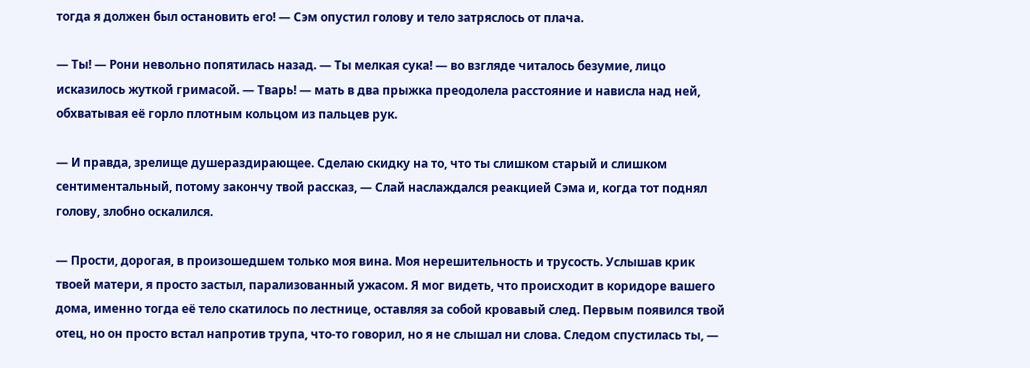тогда я должен был остановить его! — Сэм опустил голову и тело затряслось от плача.

— Ты! — Рони невольно попятилась назад. — Ты мелкая сука! — во взгляде читалось безумие, лицо исказилось жуткой гримасой. — Тварь! — мать в два прыжка преодолела расстояние и нависла над ней, обхватывая её горло плотным кольцом из пальцев рук.

— И правда, зрелище душераздирающее. Сделаю скидку на то, что ты слишком старый и слишком сентиментальный, потому закончу твой рассказ, — Слай наслаждался реакцией Сэма и, когда тот поднял голову, злобно оскалился.

— Прости, дорогая, в произошедшем только моя вина. Моя нерешительность и трусость. Услышав крик твоей матери, я просто застыл, парализованный ужасом. Я мог видеть, что происходит в коридоре вашего дома, именно тогда её тело скатилось по лестнице, оставляя за собой кровавый след. Первым появился твой отец, но он просто встал напротив трупа, что-то говорил, но я не слышал ни слова. Следом спустилась ты, —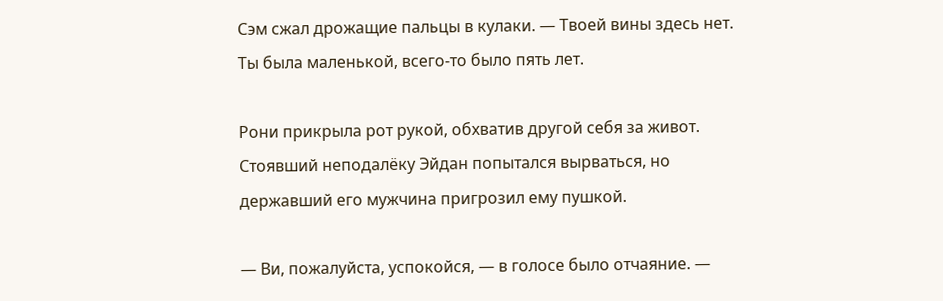Сэм сжал дрожащие пальцы в кулаки. — Твоей вины здесь нет. Ты была маленькой, всего-то было пять лет.

Рони прикрыла рот рукой, обхватив другой себя за живот. Стоявший неподалёку Эйдан попытался вырваться, но державший его мужчина пригрозил ему пушкой.

— Ви, пожалуйста, успокойся, — в голосе было отчаяние. —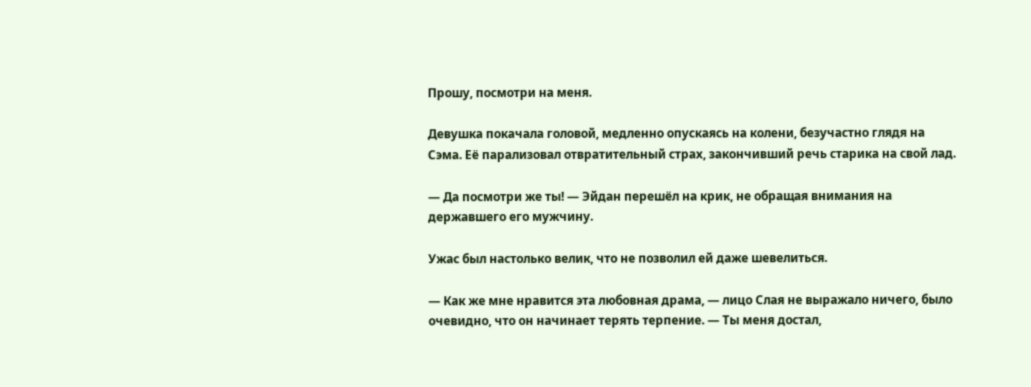Прошу, посмотри на меня.

Девушка покачала головой, медленно опускаясь на колени, безучастно глядя на Сэма. Её парализовал отвратительный страх, закончивший речь старика на свой лад.

— Да посмотри же ты! — Эйдан перешёл на крик, не обращая внимания на державшего его мужчину.

Ужас был настолько велик, что не позволил ей даже шевелиться.

— Как же мне нравится эта любовная драма, — лицо Слая не выражало ничего, было очевидно, что он начинает терять терпение. — Ты меня достал,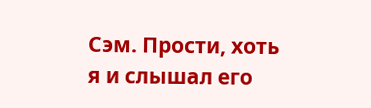Сэм. Прости, хоть я и слышал его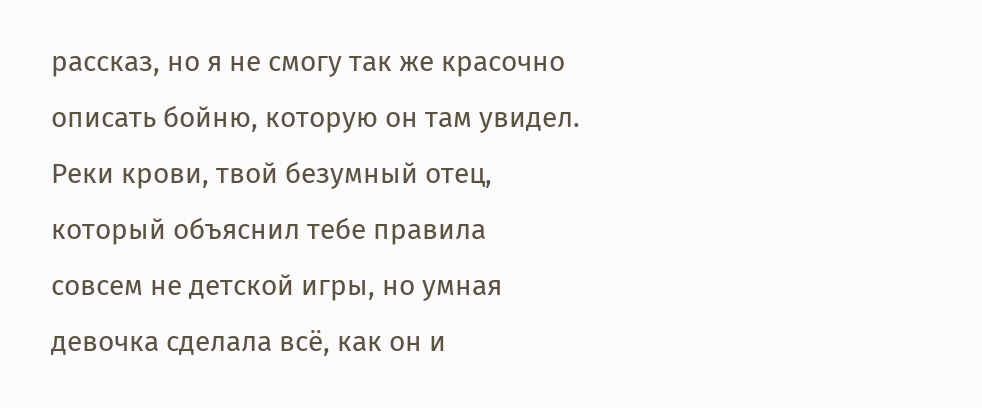рассказ, но я не смогу так же красочно описать бойню, которую он там увидел. Реки крови, твой безумный отец, который объяснил тебе правила совсем не детской игры, но умная девочка сделала всё, как он и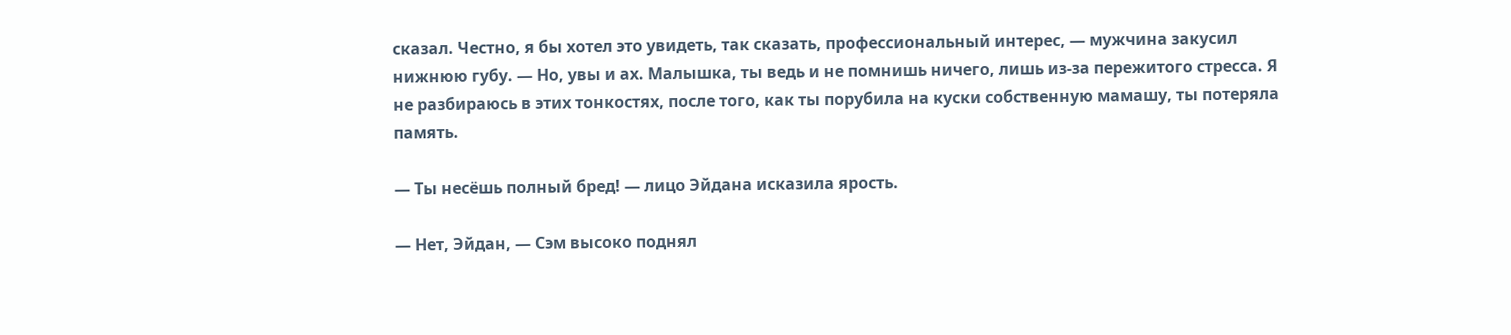сказал. Честно, я бы хотел это увидеть, так сказать, профессиональный интерес, — мужчина закусил нижнюю губу. — Но, увы и ах. Малышка, ты ведь и не помнишь ничего, лишь из-за пережитого стресса. Я не разбираюсь в этих тонкостях, после того, как ты порубила на куски собственную мамашу, ты потеряла память.

— Ты несёшь полный бред! — лицо Эйдана исказила ярость.

— Нет, Эйдан, — Сэм высоко поднял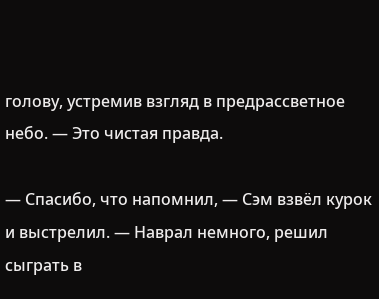голову, устремив взгляд в предрассветное небо. — Это чистая правда.

— Спасибо, что напомнил, — Сэм взвёл курок и выстрелил. — Наврал немного, решил сыграть в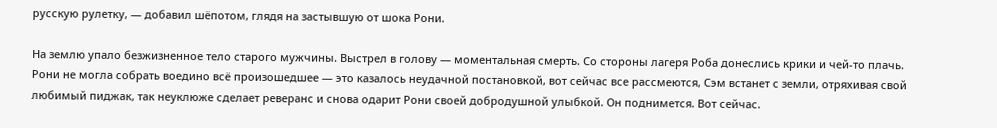русскую рулетку, — добавил шёпотом, глядя на застывшую от шока Рони.

На землю упало безжизненное тело старого мужчины. Выстрел в голову — моментальная смерть. Со стороны лагеря Роба донеслись крики и чей-то плачь. Рони не могла собрать воедино всё произошедшее — это казалось неудачной постановкой, вот сейчас все рассмеются, Сэм встанет с земли, отряхивая свой любимый пиджак, так неуклюже сделает реверанс и снова одарит Рони своей добродушной улыбкой. Он поднимется. Вот сейчас.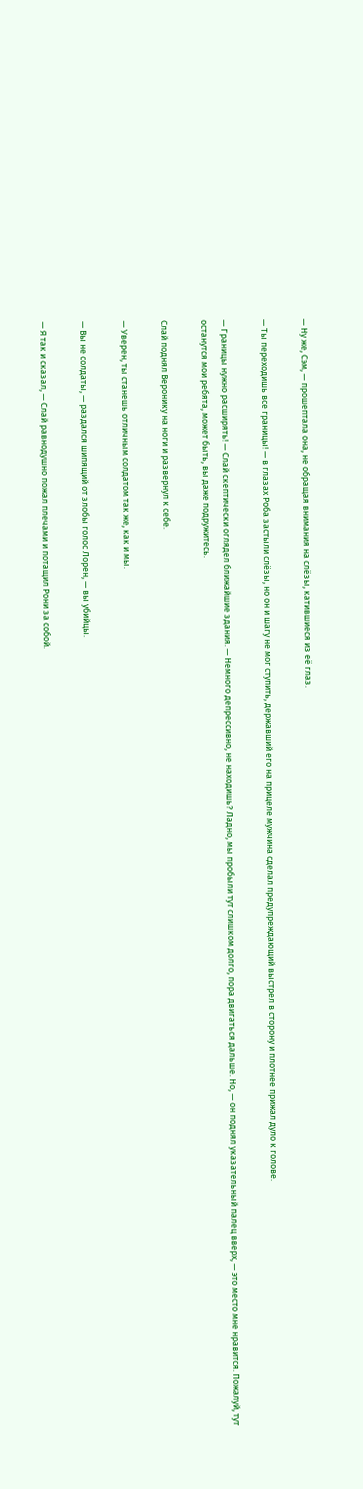— Ну же, Сэм, — прошептала она, не обращая внимания на слёзы, катившиеся из её глаз.

— Ты переходишь все границы! — в глазах Роба застыли слёзы, но он и шагу не мог ступить, державший его на прицеле мужчина сделал предупреждающий выстрел в сторону и плотнее прижал дуло к голове.

— Границы нужно расширять! — Слай скептически оглядел ближайшие здания. — Немного депрессивно, не находишь? Ладно, мы пробыли тут слишком долго, пора двигаться дальше. Но, — он поднял указательный палец вверх, — это место мне нравится. Пожалуй, тут останутся мои ребята, может быть, вы даже подружитесь.

Слай поднял Веронику на ноги и развернул к себе.

— Уверен, ты станешь отличным солдатом так же, как и мы.

— Вы не солдаты, — раздался шипящий от злобы голос Лорен, — вы убийцы.

— Я так и сказал, — Слай равнодушно пожал плечами и потащил Рони за собой.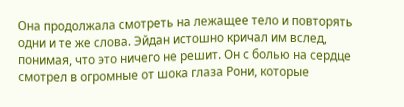Она продолжала смотреть на лежащее тело и повторять одни и те же слова. Эйдан истошно кричал им вслед, понимая, что это ничего не решит. Он с болью на сердце смотрел в огромные от шока глаза Рони, которые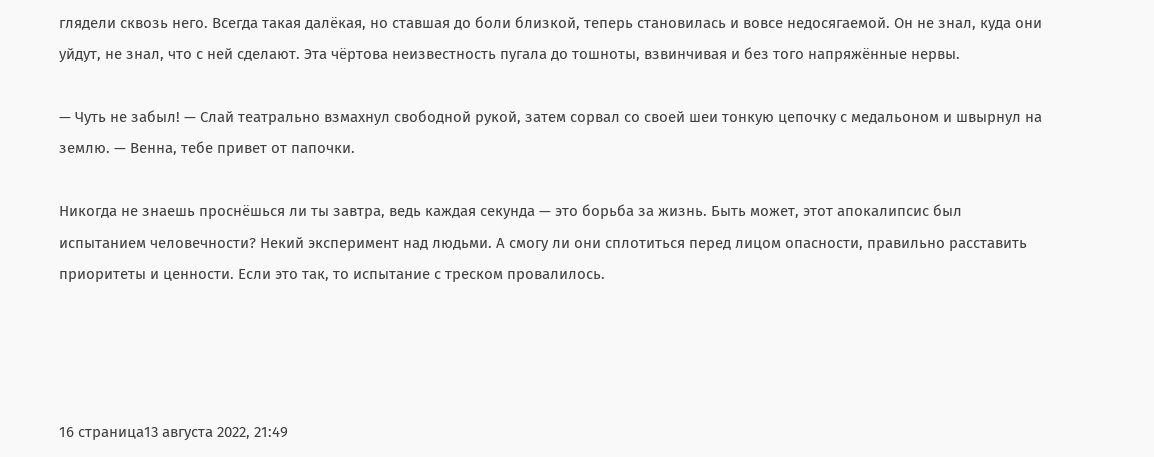глядели сквозь него. Всегда такая далёкая, но ставшая до боли близкой, теперь становилась и вовсе недосягаемой. Он не знал, куда они уйдут, не знал, что с ней сделают. Эта чёртова неизвестность пугала до тошноты, взвинчивая и без того напряжённые нервы.

— Чуть не забыл! — Слай театрально взмахнул свободной рукой, затем сорвал со своей шеи тонкую цепочку с медальоном и швырнул на землю. — Венна, тебе привет от папочки.

Никогда не знаешь проснёшься ли ты завтра, ведь каждая секунда — это борьба за жизнь. Быть может, этот апокалипсис был испытанием человечности? Некий эксперимент над людьми. А смогу ли они сплотиться перед лицом опасности, правильно расставить приоритеты и ценности. Если это так, то испытание с треском провалилось.




16 страница13 августа 2022, 21:49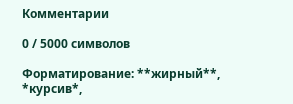Комментарии

0 / 5000 символов

Форматирование: **жирный**, *курсив*,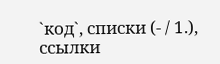`код`, списки (- / 1.), ссылки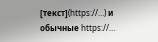[текст](https://…) и обычные https://…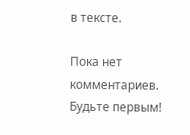в тексте.

Пока нет комментариев. Будьте первым!